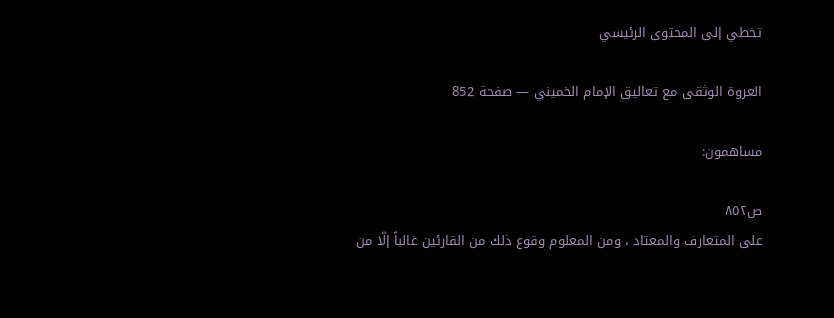تخطي إلى المحتوى الرئيسي

العروة الوثقى مع تعاليق الإمام الخميني — صفحة 852

مساهمون:

ص٨٥٢
على المتعارف والمعتاد ، ومن المعلوم وقوع ذلك من القارئين غالباً إلّا من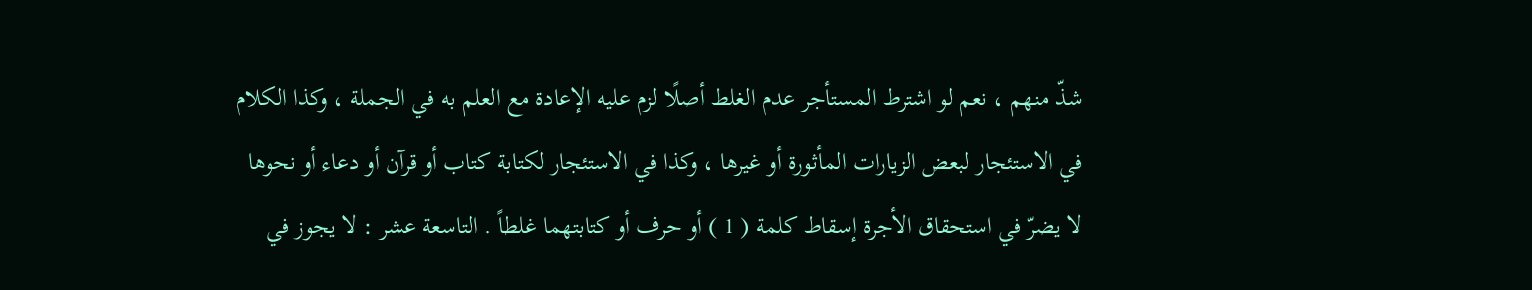شذّ منهم ، نعم لو اشترط المستأجر عدم الغلط أصلًا لزم عليه الإعادة مع العلم به في الجملة ، وكذا الكلام في الاستئجار لبعض الزيارات المأثورة أو غيرها ، وكذا في الاستئجار لكتابة كتاب أو قرآن أو دعاء أو نحوها لا يضرّ في استحقاق الأجرة إسقاط كلمة ( 1 ) أو حرف أو كتابتهما غلطاً . التاسعة عشر : لا يجوز في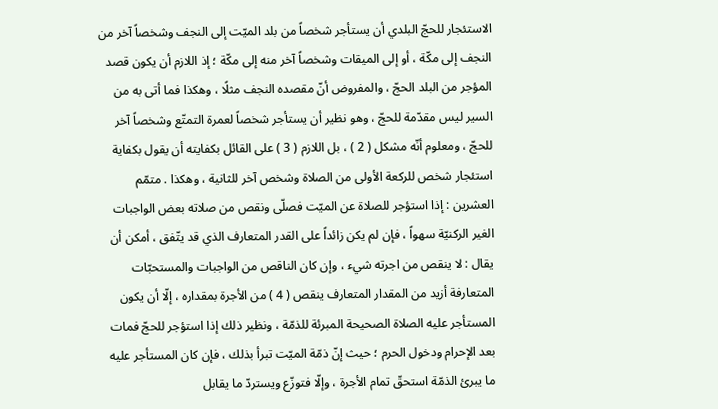الاستئجار للحجّ البلدي أن يستأجر شخصاً من بلد الميّت إلى النجف وشخصاً آخر من النجف إلى مكّة ، أو إلى الميقات وشخصاً آخر منه إلى مكّة ؛ إذ اللازم أن يكون قصد المؤجر من البلد الحجّ ، والمفروض أنّ مقصده النجف مثلًا ، وهكذا فما أتى به من السير ليس مقدّمة للحجّ ، وهو نظير أن يستأجر شخصاً لعمرة التمتّع وشخصاً آخر للحجّ ، ومعلوم أنّه مشكل ( 2 ) ، بل اللازم ( 3 ) على القائل بكفايته أن يقول بكفاية استئجار شخص للركعة الأولى من الصلاة وشخص آخر للثانية ، وهكذا . متمّم العشرين : إذا استؤجر للصلاة عن الميّت فصلّى ونقص من صلاته بعض الواجبات الغير الركنيّة سهواً ، فإن لم يكن زائداً على القدر المتعارف الذي قد يتّفق ، أمكن أن يقال : لا ينقص من اجرته شيء ، وإن كان الناقص من الواجبات والمستحبّات المتعارفة أزيد من المقدار المتعارف ينقص ( 4 ) من الأجرة بمقداره ، إلّا أن يكون المستأجر عليه الصلاة الصحيحة المبرئة للذمّة ، ونظير ذلك إذا استؤجر للحجّ فمات بعد الإحرام ودخول الحرم ؛ حيث إنّ ذمّة الميّت تبرأ بذلك ، فإن كان المستأجر عليه ما يبرئ الذمّة استحقّ تمام الأجرة ، وإلّا فتوزّع ويستردّ ما يقابل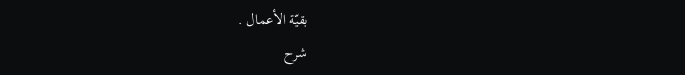بقيّة الأعمال .
شرح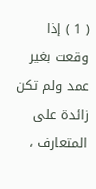( 1 ) إذا وقعت بغير عمد ولم تكن زائدة على المتعارف ،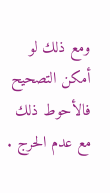ومع ذلك لو أمكن التصحيح فالأحوط ذلك مع عدم الحرج .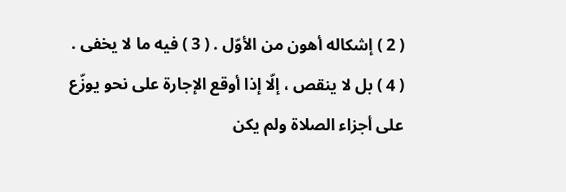( 2 ) إشكاله أهون من الأوّل . ( 3 ) فيه ما لا يخفى . ( 4 ) بل لا ينقص ، إلّا إذا أوقع الإجارة على نحو يوزّع على أجزاء الصلاة ولم يكن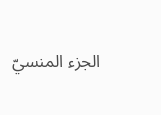الجزء المنسيّ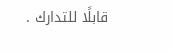قابلًا للتدارك .